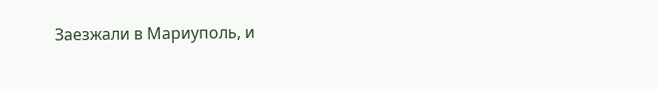Заезжали в Мариуполь, и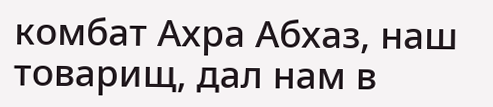комбат Ахра Абхаз, наш товарищ, дал нам в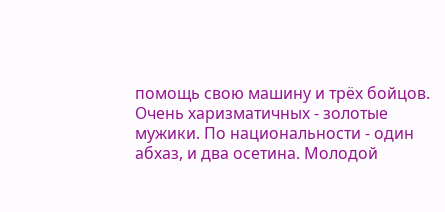помощь свою машину и трёх бойцов. Очень харизматичных - золотые мужики. По национальности - один абхаз, и два осетина. Молодой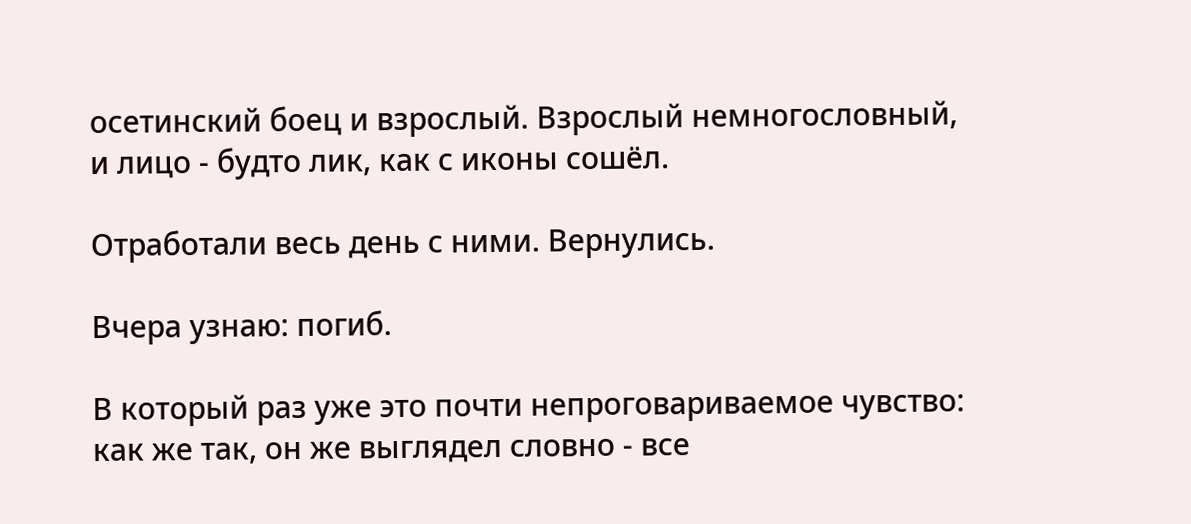осетинский боец и взрослый. Взрослый немногословный, и лицо - будто лик, как с иконы сошёл.

Отработали весь день с ними. Вернулись.

Вчера узнаю: погиб.

В который раз уже это почти непроговариваемое чувство: как же так, он же выглядел словно - все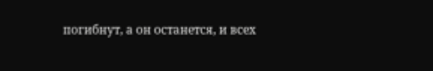погибнут, а он останется, и всех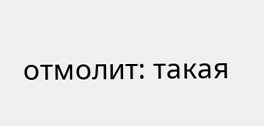отмолит: такая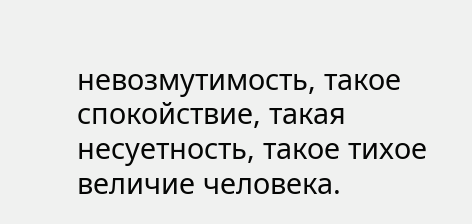невозмутимость, такое спокойствие, такая несуетность, такое тихое величие человека.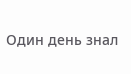Один день знал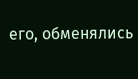его, обменялись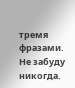тремя фразами. Не забуду никогда.